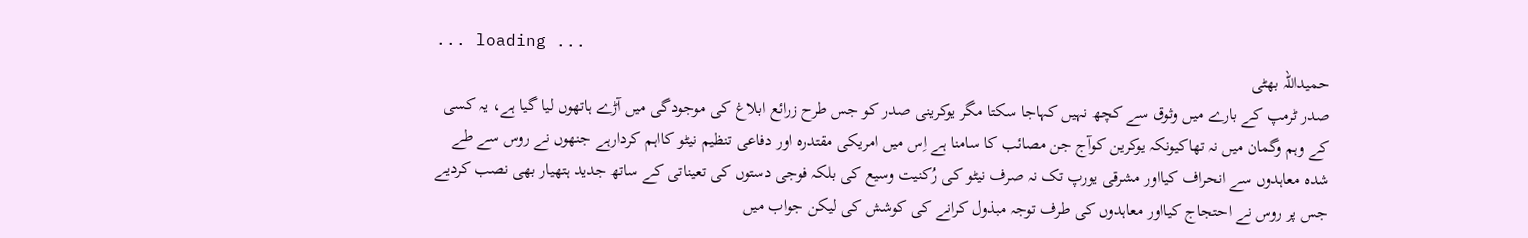... loading ...
حمیداللہ بھٹی
صدر ٹرمپ کے بارے میں وثوق سے کچھ نہیں کہاجا سکتا مگر یوکرینی صدر کو جس طرح زرائع ابلاغ کی موجودگی میں آڑے ہاتھوں لیا گیا ہے، یہ کسی کے وہم وگمان میں نہ تھاکیونکہ یوکرین کوآج جن مصائب کا سامنا ہے اِس میں امریکی مقتدرہ اور دفاعی تنظیم نیٹو کااہم کردارہے جنھوں نے روس سے طے شدہ معاہدوں سے انحراف کیااور مشرقی یورپ تک نہ صرف نیٹو کی رُکنیت وسیع کی بلکہ فوجی دستوں کی تعیناتی کے ساتھ جدید ہتھیار بھی نصب کردیے جس پر روس نے احتجاج کیااور معاہدوں کی طرف توجہ مبذول کرانے کی کوشش کی لیکن جواب میں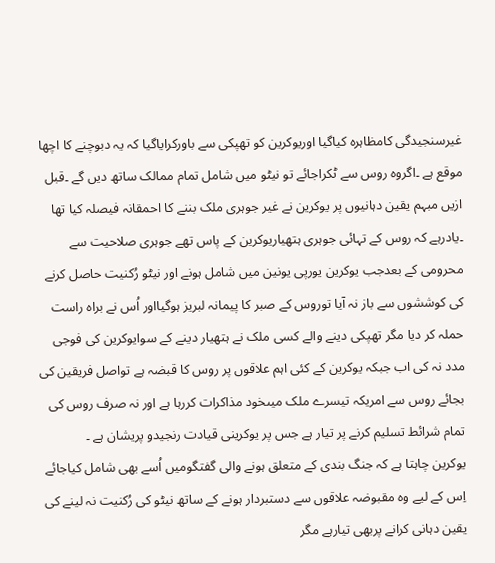غیرسنجیدگی کامظاہرہ کیاگیا اوریوکرین کو تھپکی سے باورکرایاگیا کہ یہ دبوچنے کا اچھا موقع ہے ۔اگروہ روس سے ٹکراجائے تو نیٹو میں شامل تمام ممالک ساتھ دیں گے ۔قبل ازیں مبہم یقین دہانیوں پر یوکرین نے غیر جوہری ملک بننے کا احمقانہ فیصلہ کیا تھا ۔یادرہے کہ روس کے تہائی جوہری ہتھیاریوکرین کے پاس تھے جوہری صلاحیت سے محرومی کے بعدجب یوکرین یورپی یونین میں شامل ہونے اور نیٹو رُکنیت حاصل کرنے کی کوششوں سے باز نہ آیا توروس کے صبر کا پیمانہ لبریز ہوگیااور اُس نے براہ راست حملہ کر دیا مگر تھپکی دینے والے کسی ملک نے ہتھیار دینے کے سوایوکرین کی فوجی مدد نہ کی اب جبکہ یوکرین کے کئی اہم علاقوں پر روس کا قبضہ ہے تواصل فریقین کی بجائے روس سے امریکہ تیسرے ملک میںخود مذاکرات کررہا ہے اور نہ صرف روس کی تمام شرائط تسلیم کرنے پر تیار ہے جس پر یوکرینی قیادت رنجیدو پریشان ہے ۔
یوکرین چاہتا ہے کہ جنگ بندی کے متعلق ہونے والی گفتگومیں اُسے بھی شامل کیاجائے اِس کے لیے وہ مقبوضہ علاقوں سے دستبردار ہونے کے ساتھ نیٹو کی رُکنیت نہ لینے کی یقین دہانی کرانے پربھی تیارہے مگر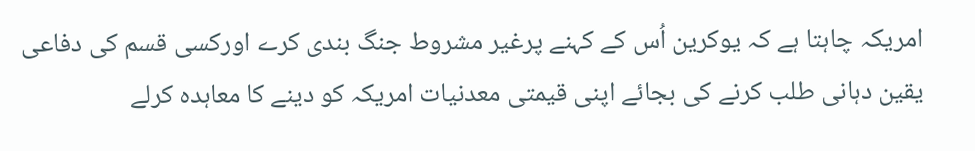امریکہ چاہتا ہے کہ یوکرین اُس کے کہنے پرغیر مشروط جنگ بندی کرے اورکسی قسم کی دفاعی یقین دہانی طلب کرنے کی بجائے اپنی قیمتی معدنیات امریکہ کو دینے کا معاہدہ کرلے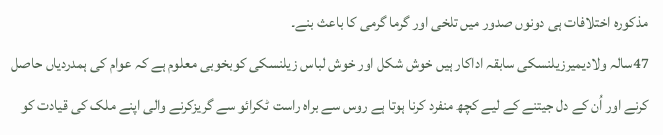مذکورہ اختلافات ہی دونوں صدور میں تلخی اور گرما گرمی کا باعث بنے۔
47سالہ ولادیمیرزیلنسکی سابقہ اداکار ہیں خوش شکل اور خوش لباس زیلنسکی کوبخوبی معلوم ہے کہ عوام کی ہمدردیاں حاصل کرنے اور اُن کے دل جیتنے کے لیے کچھ منفرد کرنا ہوتا ہے روس سے براہ راست ٹکرائو سے گریزکرنے والی اپنے ملک کی قیادت کو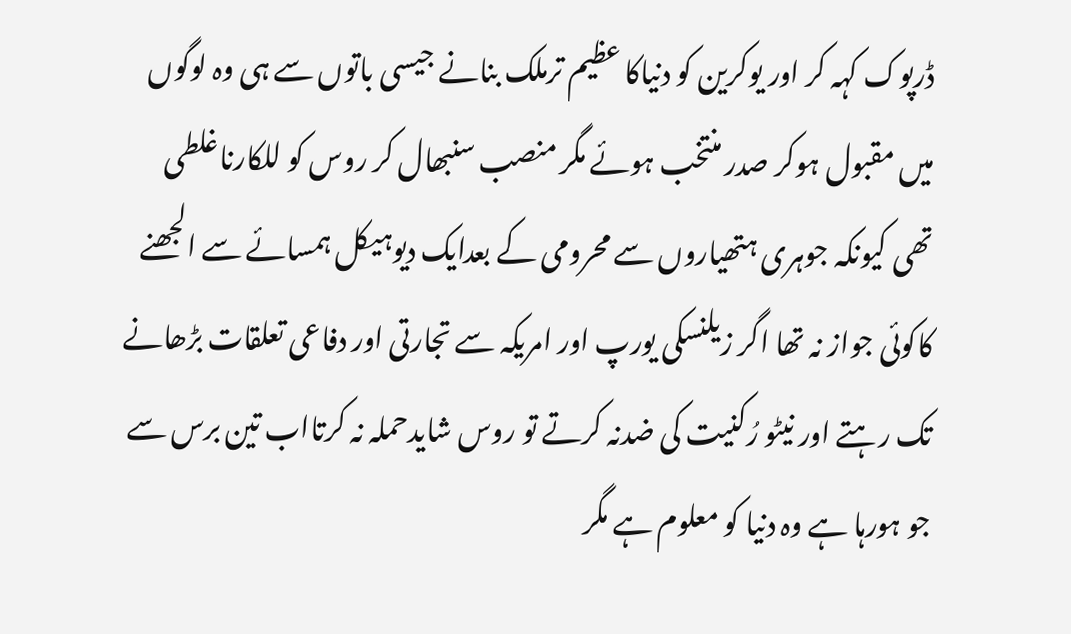ڈرپوک کہہ کر اور یوکرین کو دنیاکا عظیم ترملک بنانے جیسی باتوں سے ہی وہ لوگوں میں مقبول ہوکر صدر منتخب ہوئے مگر منصب سنبھال کر روس کو للکارناغلطی تھی کیونکہ جوہری ہتھیاروں سے محرومی کے بعدایک دیوہیکل ہمسائے سے الجھنے کاکوئی جواز نہ تھا اگر زیلنسکی یورپ اور امریکہ سے تجارتی اور دفاعی تعلقات بڑھانے تک رہتے اور نیٹو رُکنیت کی ضدنہ کرتے تو روس شایدحملہ نہ کرتااب تین برس سے جو ہورہا ہے وہ دنیا کو معلوم ہے مگر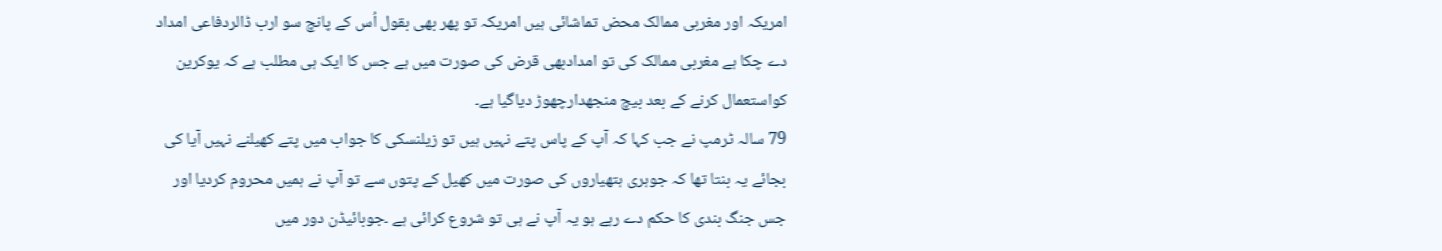امریکہ اور مغربی ممالک محض تماشائی ہیں امریکہ تو پھر بھی بقول اُس کے پانچ سو ارب ڈالردفاعی امداد دے چکا ہے مغربی ممالک کی تو امدادبھی قرض کی صورت میں ہے جس کا ایک ہی مطلب ہے کہ یوکرین کواستعمال کرنے کے بعد بیچ منجھدارچھوڑ دیاگیا ہے۔
79 سالہ ٹرمپ نے جب کہا کہ آپ کے پاس پتے نہیں ہیں تو زیلنسکی کا جواب میں پتے کھیلنے نہیں آیا کی بجائے یہ بنتا تھا کہ جوہری ہتھیاروں کی صورت میں کھیل کے پتوں سے تو آپ نے ہمیں محروم کردیا اور جس جنگ بندی کا حکم دے رہے ہو یہ آپ نے ہی تو شروع کرائی ہے ۔جوبائیڈن دور میں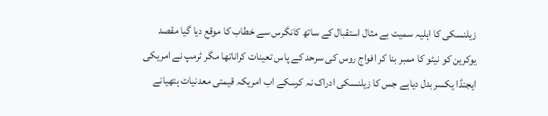زیلنسکی کا اہلیہ سمیت بے مثال استقبال کے ساتھ کانگرس سے خطاب کا موقع دیا گیا مقصد یوکرین کو نیٹو کا ممبر بنا کر افواج روس کی سرحد کے پاس تعینات کراناتھا مگر ٹرمپ نے امریکی ایجنڈا یکسر بدل دیاہے جس کا زیلنسکی ادراک نہ کرسکے اب امریکہ قیمتی معدنیات ہتھیانے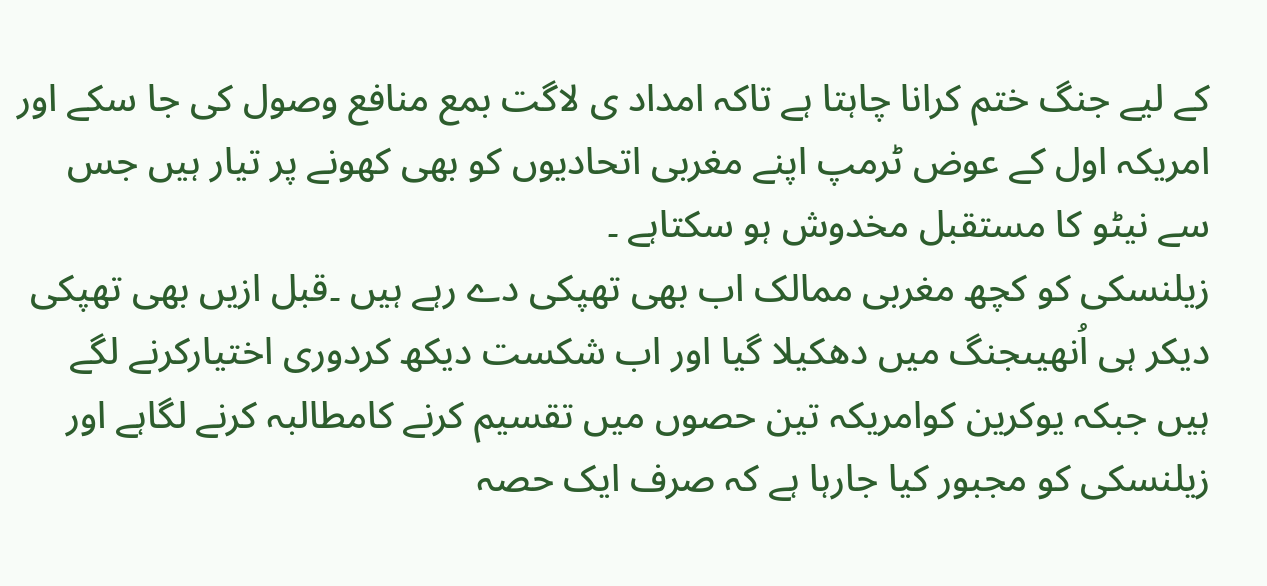کے لیے جنگ ختم کرانا چاہتا ہے تاکہ امداد ی لاگت بمع منافع وصول کی جا سکے اور امریکہ اول کے عوض ٹرمپ اپنے مغربی اتحادیوں کو بھی کھونے پر تیار ہیں جس سے نیٹو کا مستقبل مخدوش ہو سکتاہے ۔
زیلنسکی کو کچھ مغربی ممالک اب بھی تھپکی دے رہے ہیں ۔قبل ازیں بھی تھپکی دیکر ہی اُنھیںجنگ میں دھکیلا گیا اور اب شکست دیکھ کردوری اختیارکرنے لگے ہیں جبکہ یوکرین کوامریکہ تین حصوں میں تقسیم کرنے کامطالبہ کرنے لگاہے اور زیلنسکی کو مجبور کیا جارہا ہے کہ صرف ایک حصہ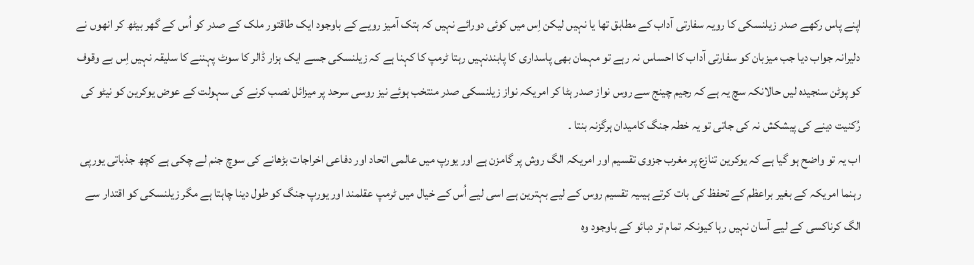اپنے پاس رکھے صدر زیلنسکی کا رویہ سفارتی آداب کے مطابق تھا یا نہیں لیکن اِس میں کوئی دورائے نہیں کہ ہتک آمیز رویے کے باوجود ایک طاقتور ملک کے صدر کو اُس کے گھر بیٹھ کر انھوں نے دلیرانہ جواب دیا جب میزبان کو سفارتی آداب کا احساس نہ رہے تو مہمان بھی پاسداری کا پابندنہیں رہتا ٹرمپ کا کہنا ہے کہ زیلنسکی جسے ایک ہزار ڈالر کا سوٹ پہننے کا سلیقہ نہیں اِس بے وقوف کو پوٹن سنجیدہ لیں حالانکہ سچ یہ ہے کہ رجیم چینج سے روس نواز صدر ہٹا کر امریکہ نواز زیلنسکی صدر منتخب ہوئے نیز روسی سرحد پر میزائل نصب کرنے کی سہولت کے عوض یوکرین کو نیٹو کی رُکنیت دینے کی پیشکش نہ کی جاتی تو یہ خطہ جنگ کامیدان ہرگزنہ بنتا ۔
اب یہ تو واضح ہو گیا ہے کہ یوکرین تنازع پر مغرب جزوی تقسیم اور امریکہ الگ روش پر گامزن ہے اور یورپ میں عالمی اتحاد اور دفاعی اخراجات بڑھانے کی سوچ جنم لے چکی ہے کچھ جذباتی یورپی رہنما امریکہ کے بغیر براعظم کے تحفظ کی بات کرتے ہیںیہ تقسیم روس کے لیے بہترین ہے اسی لیے اُس کے خیال میں ٹرمپ عقلمند اور یورپ جنگ کو طول دینا چاہتا ہے مگر زیلنسکی کو اقتدار سے الگ کرناکسی کے لیے آسان نہیں رہا کیونکہ تمام تر دبائو کے باوجود وہ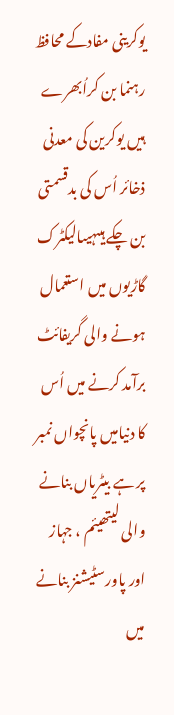یوکرینی مفادکے محافظ رہنما بن کراُبھرے ہیں یوکرین کی معدنی ذخائر اُس کی بدقسمتی بن چکے ہیںہیںالیکٹرک گاڑیوں میں استعمال ہونے والی گریفائٹ برآمد کرنے میں اُس کا دنیامیں پانچواں نمبر پر ہے بیٹریاں بنانے والی لیتھیئم ، جہاز اور پاورسٹیشنز بنانے میں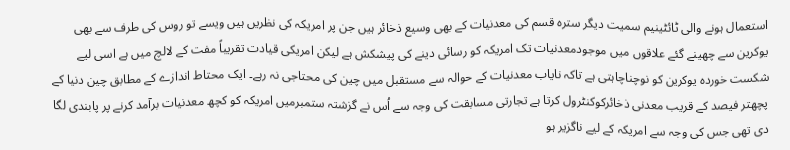استعمال ہونے والی ٹائٹینیم سمیت دیگر سترہ قسم کی معدنیات کے بھی وسیع ذخائر ہیں جن پر امریکہ کی نظریں ہیں ویسے تو روس کی طرف سے بھی یوکرین سے چھینے گئے علاقوں میں موجودمعدنیات تک امریکہ کو رسائی دینے کی پیشکش ہے لیکن امریکی قیادت تقریباً مفت کے لالچ میں ہے اسی لیے شکست خوردہ یوکرین کو نوچناچاہتی ہے تاکہ نایاب معدنیات کے حوالہ سے مستقبل میں چین کی محتاجی نہ رہے۔ ایک محتاط اندازے کے مطابق چین دنیا کے پچھتر فیصد کے قریب معدنی ذخائرکوکنٹرول کرتا ہے تجارتی مسابقت کی وجہ سے اُس نے گزشتہ ستمبرمیں امریکہ کو کچھ معدنیات برآمد کرنے پر پابندی لگا دی تھی جس کی وجہ سے امریکہ کے لیے ناگزیر ہو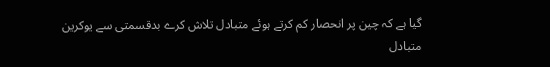گیا ہے کہ چین پر انحصار کم کرتے ہوئے متبادل تلاش کرے بدقسمتی سے یوکرین متبادل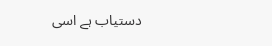دستیاب ہے اسی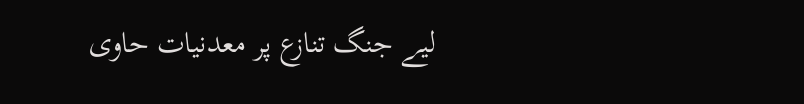لیے جنگ تنازع پر معدنیات حاوی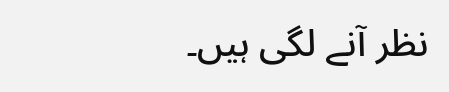نظر آنے لگی ہیں۔